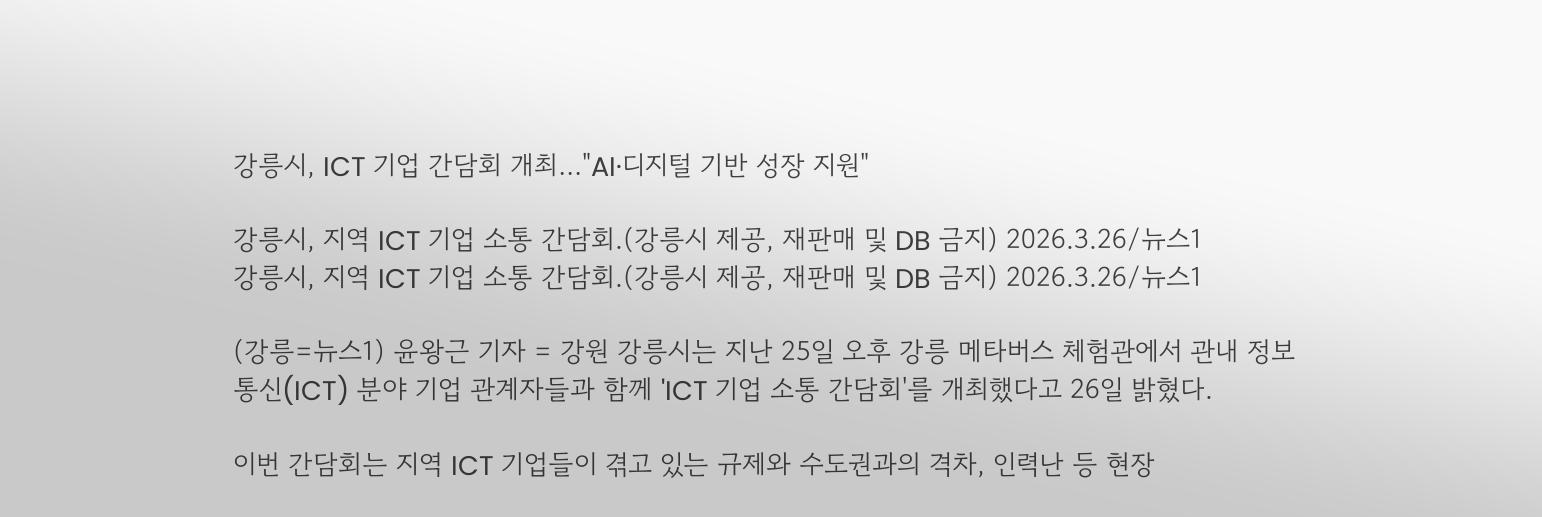강릉시, ICT 기업 간담회 개최…"AI·디지털 기반 성장 지원"

강릉시, 지역 ICT 기업 소통 간담회.(강릉시 제공, 재판매 및 DB 금지) 2026.3.26/뉴스1
강릉시, 지역 ICT 기업 소통 간담회.(강릉시 제공, 재판매 및 DB 금지) 2026.3.26/뉴스1

(강릉=뉴스1) 윤왕근 기자 = 강원 강릉시는 지난 25일 오후 강릉 메타버스 체험관에서 관내 정보통신(ICT) 분야 기업 관계자들과 함께 'ICT 기업 소통 간담회'를 개최했다고 26일 밝혔다.

이번 간담회는 지역 ICT 기업들이 겪고 있는 규제와 수도권과의 격차, 인력난 등 현장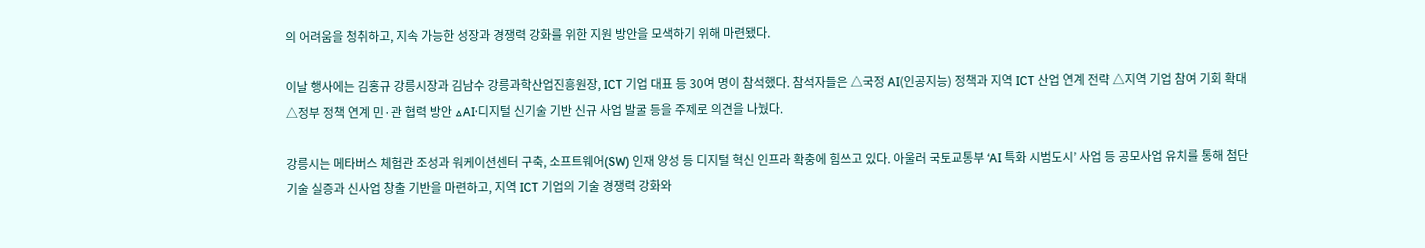의 어려움을 청취하고, 지속 가능한 성장과 경쟁력 강화를 위한 지원 방안을 모색하기 위해 마련됐다.

이날 행사에는 김홍규 강릉시장과 김남수 강릉과학산업진흥원장, ICT 기업 대표 등 30여 명이 참석했다. 참석자들은 △국정 AI(인공지능) 정책과 지역 ICT 산업 연계 전략 △지역 기업 참여 기회 확대 △정부 정책 연계 민·관 협력 방안 △AI·디지털 신기술 기반 신규 사업 발굴 등을 주제로 의견을 나눴다.

강릉시는 메타버스 체험관 조성과 워케이션센터 구축, 소프트웨어(SW) 인재 양성 등 디지털 혁신 인프라 확충에 힘쓰고 있다. 아울러 국토교통부 ‘AI 특화 시범도시’ 사업 등 공모사업 유치를 통해 첨단 기술 실증과 신사업 창출 기반을 마련하고, 지역 ICT 기업의 기술 경쟁력 강화와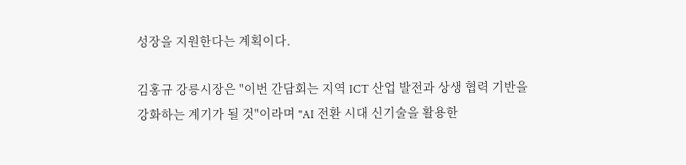성장을 지원한다는 계획이다.

김홍규 강릉시장은 "이번 간담회는 지역 ICT 산업 발전과 상생 협력 기반을 강화하는 계기가 될 것"이라며 "AI 전환 시대 신기술을 활용한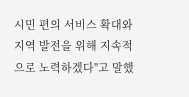시민 편의 서비스 확대와 지역 발전을 위해 지속적으로 노력하겠다"고 말했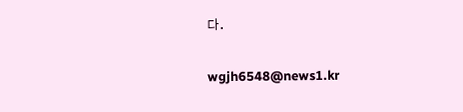다.

wgjh6548@news1.kr